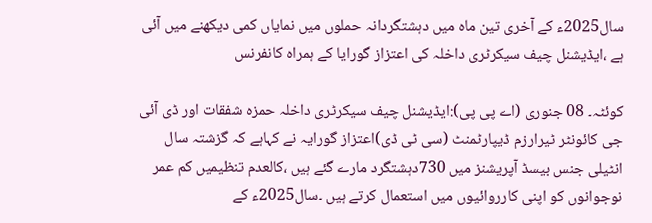سال2025ء کے آخری تین ماہ میں دہشتگردانہ حملوں میں نمایاں کمی دیکھنے میں آئی ہے ،ایڈیشنل چیف سیکرٹری داخلہ کی اعتزاز گورایا کے ہمراہ کانفرنس

کوئٹہ۔ 08 جنوری (اے پی پی):ایڈیشنل چیف سیکرٹری داخلہ حمزہ شفقات اور ڈی آئی جی کائونٹر ٹیرارزم ڈیپارٹمنٹ (سی ٹی ڈی)اعتزاز گورایہ نے کہاہے کہ گزشتہ سال انٹیلی جنس بیسڈ آپریشنز میں 730دہشتگرد مارے گئے ہیں ،کالعدم تنظیمیں کم عمر نوجوانوں کو اپنی کارروائیوں میں استعمال کرتے ہیں ۔سال2025ء کے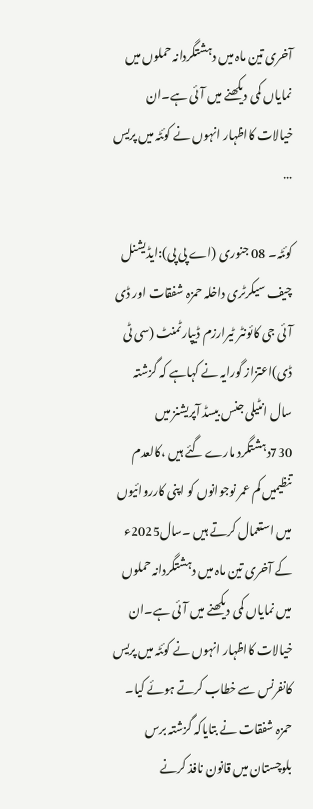آخری تین ماہ میں دہشتگردانہ حملوں میں نمایاں کمی دیکھنے میں آئی ہے۔ان خیالات کااظہار انہوں نے کوئٹہ میں پریس …

کوئٹہ۔ 08 جنوری (اے پی پی):ایڈیشنل چیف سیکرٹری داخلہ حمزہ شفقات اور ڈی آئی جی کائونٹر ٹیرارزم ڈیپارٹمنٹ (سی ٹی ڈی)اعتزاز گورایہ نے کہاہے کہ گزشتہ سال انٹیلی جنس بیسڈ آپریشنز میں 730دہشتگرد مارے گئے ہیں ،کالعدم تنظیمیں کم عمر نوجوانوں کو اپنی کارروائیوں میں استعمال کرتے ہیں ۔سال2025ء کے آخری تین ماہ میں دہشتگردانہ حملوں میں نمایاں کمی دیکھنے میں آئی ہے۔ان خیالات کااظہار انہوں نے کوئٹہ میں پریس کانفرنس سے خطاب کرتے ہوئے کیا۔ حمزہ شفقات نے بتایاکہ گزشتہ برس بلوچستان میں قانون نافذ کرنے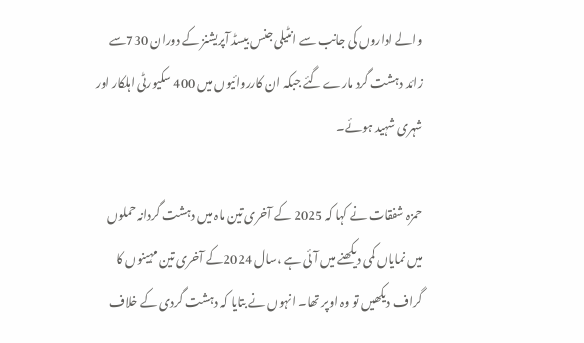والے اداروں کی جانب سے انٹیلی جنس بیسڈ آپریشنز کے دوران 730سے زائد دہشت گرد مارے گئے جبکہ ان کارروائیوں میں 400 سکیورٹی اہلکار اور شہری شہید ہوئے۔

حمزہ شفقات نے کہا کہ 2025 کے آخری تین ماہ میں دہشت گردانہ حملوں میں نمایاں کمی دیکھنے میں آئی ہے ،سال 2024کے آخری تین مہینوں کا گراف دیکھیں تو وہ اوپر تھا۔ انہوں نے بتایا کہ دہشت گردی کے خلاف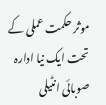موثر حکمت عملی کے تحت ایک نیا ادارہ صوبائی انٹیلی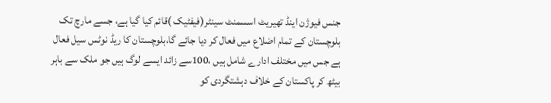جنس فیوژن اینڈ تھیریٹ اسسمنٹ سینٹر(فیفٹیک )قائم کیا گیا ہے، جسے مارچ تک بلوچستان کے تمام اضلاع میں فعال کر دیا جائے گا،بلوچستان کا ریڈ نوٹس سیل فعال ہے جس میں مختلف ادارے شامل ہیں ،100سے زائد ایسے لوگ ہیں جو ملک سے باہر بیٹھ کر پاکستان کے خلاف دہشتگردی کو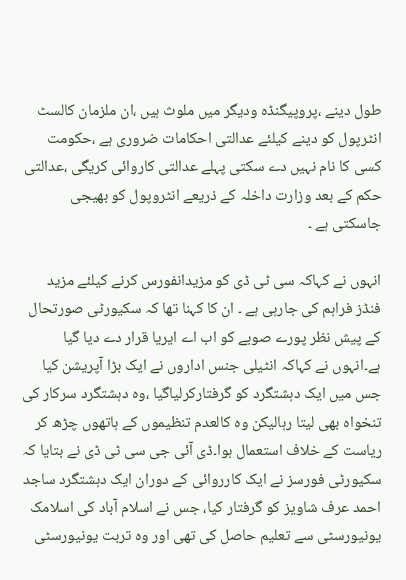طول دینے ،پروپیگنڈہ ودیگر میں ملوث ہیں ،ان ملزمان کالسٹ انٹرپول کو دینے کیلئے عدالتی احکامات ضروری ہے ،حکومت کسی کا نام نہیں دے سکتی پہلے عدالتی کاروائی کریگی ،عدالتی حکم کے بعد وزارت داخلہ کے ذریعے انٹروپول کو بھیجی جاسکتی ہے ۔

انہوں نے کہاکہ سی ٹی ڈی کو مزیدانفورس کرنے کیلئے مزید فنڈز فراہم کی جارہی ہے ۔ ان کا کہنا تھا کہ سکیورٹی صورتحال کے پیش نظر پورے صوبے کو اب اے ایریا قرار دے دیا گیا ہے۔انہوں نے کہاکہ انٹیلی جنس اداروں نے ایک بڑا آپریشن کیا جس میں ایک دہشتگرد کو گرفتارکرلیاگیا ،وہ دہشتگرد سرکار کی تنخواہ بھی لیتا رہالیکن وہ کالعدم تنظیموں کے ہاتھوں چڑھ کر ریاست کے خلاف استعمال ہوا۔ڈی آئی جی سی ٹی ڈی نے بتایا کہ سکیورٹی فورسز نے ایک کارروائی کے دوران ایک دہشتگرد ساجد احمد عرف شاویز کو گرفتار کیا، جس نے اسلام آباد کی اسلامک یونیورسٹی سے تعلیم حاصل کی تھی اور وہ تربت یونیورسٹی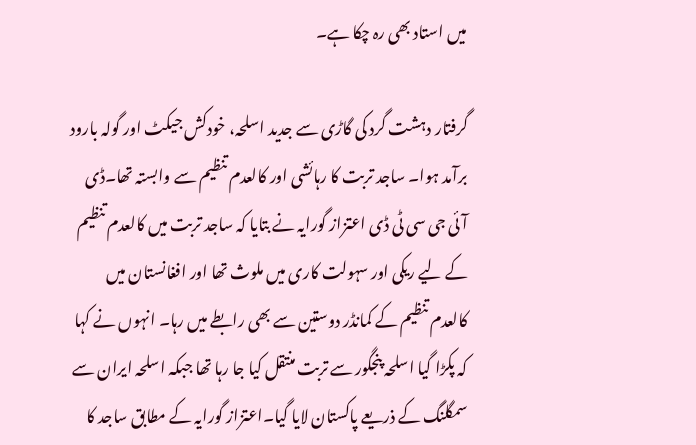میں استاد بھی رہ چکا ہے۔

گرفتار دہشت گرد کی گاڑی سے جدید اسلحہ، خودکش جیکٹ اور گولہ بارود برآمد ہوا۔ ساجد تربت کا رہائشی اور کالعدم تنظیم سے وابستہ تھا۔ڈی آئی جی سی ٹی ڈی اعتزاز گورایہ نے بتایا کہ ساجد تربت میں کالعدم تنظیم کے لیے ریکی اور سہولت کاری میں ملوث تھا اور افغانستان میں کالعدم تنظیم کے کمانڈر دوستین سے بھی رابطے میں رہا۔ انہوں نے کہا کہ پکڑا گیا اسلحہ پنجگور سے تربت منتقل کیا جا رہا تھا جبکہ اسلحہ ایران سے سمگلنگ کے ذریعے پاکستان لایا گیا۔اعتزاز گورایہ کے مطابق ساجد کا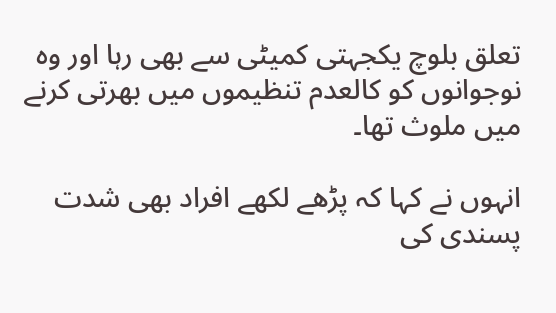تعلق بلوچ یکجہتی کمیٹی سے بھی رہا اور وہ نوجوانوں کو کالعدم تنظیموں میں بھرتی کرنے میں ملوث تھا۔

انہوں نے کہا کہ پڑھے لکھے افراد بھی شدت پسندی کی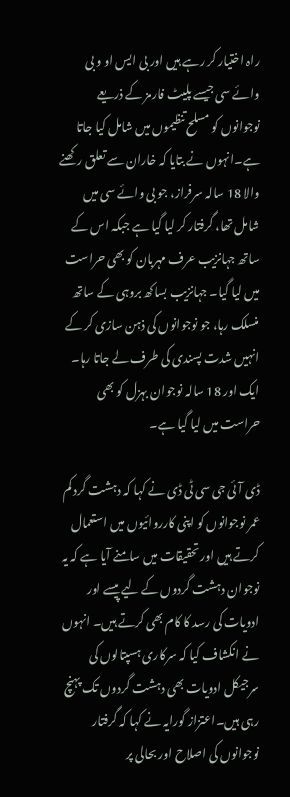راہ اختیار کر رہے ہیں اور بی ایس او و بی وائے سی جیسے پلیٹ فارمز کے ذریعے نوجوانوں کو مسلح تنظیموں میں شامل کیا جاتا ہے۔انہوں نے بتایا کہ خاران سے تعلق رکھنے والا 18 سالہ سرفراز، جو بی وائے سی میں شامل تھا، گرفتار کر لیا گیا ہے جبکہ اس کے ساتھ جہانزیب عرف مہربان کو بھی حراست میں لیا گیا۔ جہانزیب بساکھ بروہی کے ساتھ منسلک رہا، جو نوجوانوں کی ذہن سازی کر کے انہیں شدت پسندی کی طرف لے جاتا رہا۔ ایک اور 18 سالہ نوجوان بہزل کو بھی حراست میں لیا گیا ہے۔

ڈی آئی جی سی ٹی ڈی نے کہا کہ دہشت گرد کم عمر نوجوانوں کو اپنی کارروائیوں میں استعمال کرتے ہیں اور تحقیقات میں سامنے آیا ہے کہ یہ نوجوان دہشت گردوں کے لیے پیسے اور ادویات کی رسد کا کام بھی کرتے ہیں۔ انہوں نے انکشاف کیا کہ سرکاری ہسپتالوں کی سرجیکل ادویات بھی دہشت گردوں تک پہنچ رہی ہیں۔اعتزاز گورایہ نے کہا کہ گرفتار نوجوانوں کی اصلاح اور بحالی پر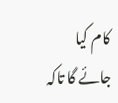کام کیا جائے گا تاکہ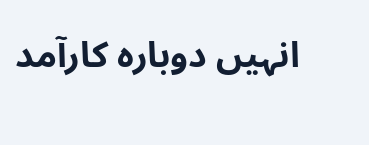انہیں دوبارہ کارآمد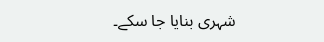شہری بنایا جا سکے۔